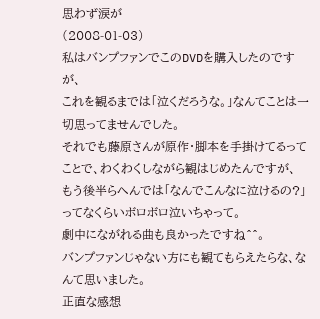思わず涙が
(2008-01-03)
私はバンプファンでこのDVDを購入したのですが、
これを観るまでは「泣くだろうな。」なんてことは一切思ってませんでした。
それでも藤原さんが原作・脚本を手掛けてるってことで、わくわくしながら観はじめたんですが、
もう後半らへんでは「なんでこんなに泣けるの?」ってなくらいボロボロ泣いちゃって。
劇中にながれる曲も良かったですね^^。
バンプファンじゃない方にも観てもらえたらな、なんて思いました。
正直な感想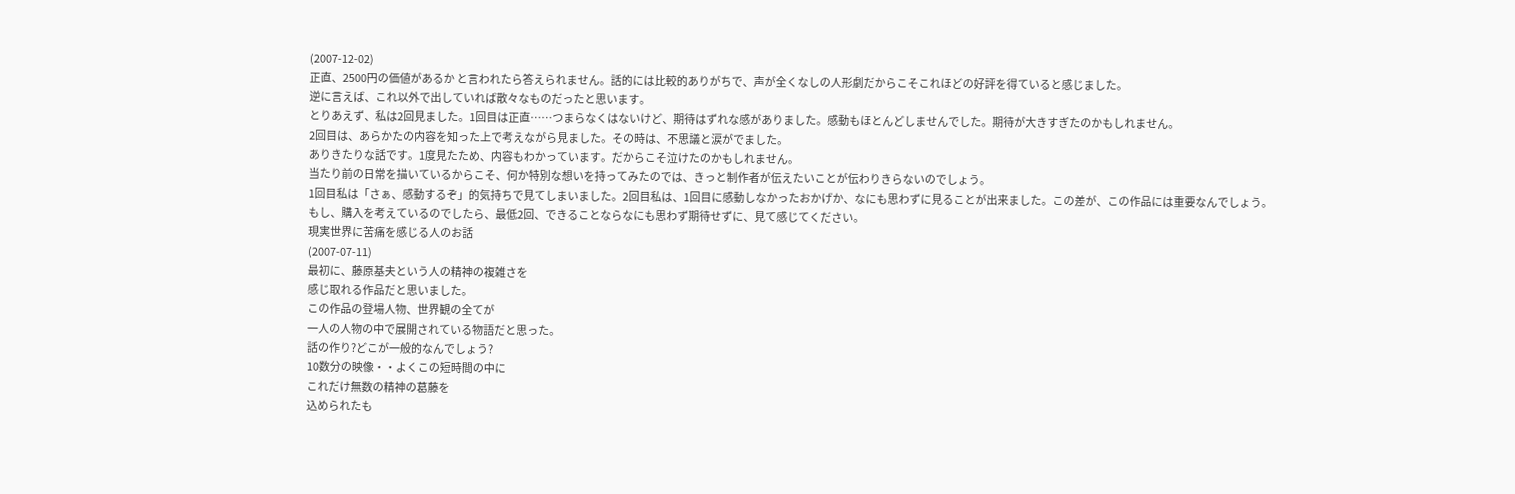(2007-12-02)
正直、2500円の価値があるか と言われたら答えられません。話的には比較的ありがちで、声が全くなしの人形劇だからこそこれほどの好評を得ていると感じました。
逆に言えば、これ以外で出していれば散々なものだったと思います。
とりあえず、私は2回見ました。1回目は正直……つまらなくはないけど、期待はずれな感がありました。感動もほとんどしませんでした。期待が大きすぎたのかもしれません。
2回目は、あらかたの内容を知った上で考えながら見ました。その時は、不思議と涙がでました。
ありきたりな話です。1度見たため、内容もわかっています。だからこそ泣けたのかもしれません。
当たり前の日常を描いているからこそ、何か特別な想いを持ってみたのでは、きっと制作者が伝えたいことが伝わりきらないのでしょう。
1回目私は「さぁ、感動するぞ」的気持ちで見てしまいました。2回目私は、1回目に感動しなかったおかげか、なにも思わずに見ることが出来ました。この差が、この作品には重要なんでしょう。
もし、購入を考えているのでしたら、最低2回、できることならなにも思わず期待せずに、見て感じてください。
現実世界に苦痛を感じる人のお話
(2007-07-11)
最初に、藤原基夫という人の精神の複雑さを
感じ取れる作品だと思いました。
この作品の登場人物、世界観の全てが
一人の人物の中で展開されている物語だと思った。
話の作り?どこが一般的なんでしょう?
10数分の映像・・よくこの短時間の中に
これだけ無数の精神の葛藤を
込められたも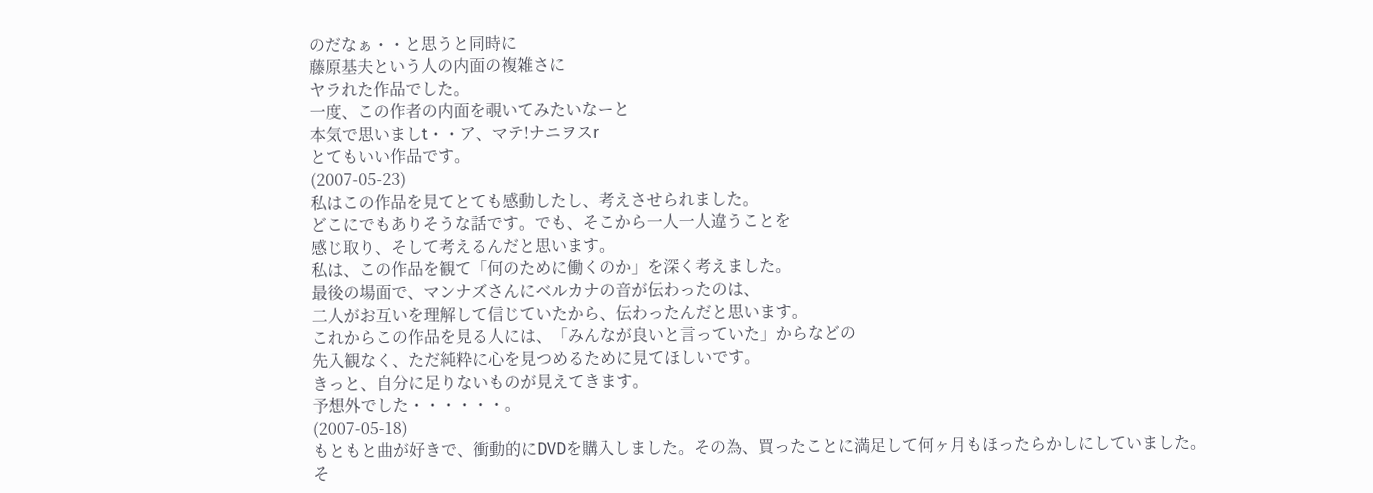のだなぁ・・と思うと同時に
藤原基夫という人の内面の複雑さに
ヤラれた作品でした。
一度、この作者の内面を覗いてみたいなーと
本気で思いましt・・ア、マテ!ナニヲスr
とてもいい作品です。
(2007-05-23)
私はこの作品を見てとても感動したし、考えさせられました。
どこにでもありそうな話です。でも、そこから一人一人違うことを
感じ取り、そして考えるんだと思います。
私は、この作品を観て「何のために働くのか」を深く考えました。
最後の場面で、マンナズさんにベルカナの音が伝わったのは、
二人がお互いを理解して信じていたから、伝わったんだと思います。
これからこの作品を見る人には、「みんなが良いと言っていた」からなどの
先入観なく、ただ純粋に心を見つめるために見てほしいです。
きっと、自分に足りないものが見えてきます。
予想外でした・・・・・・。
(2007-05-18)
もともと曲が好きで、衝動的にDVDを購入しました。その為、買ったことに満足して何ヶ月もほったらかしにしていました。
そ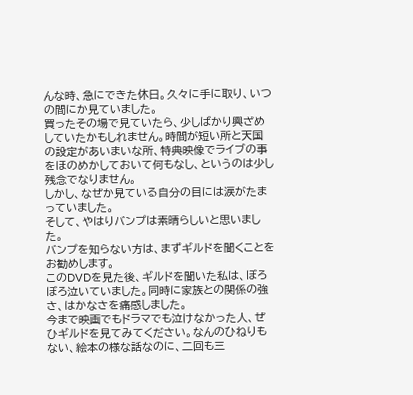んな時、急にできた休日。久々に手に取り、いつの間にか見ていました。
買ったその場で見ていたら、少しばかり興ざめしていたかもしれません。時間が短い所と天国の設定があいまいな所、特典映像でライブの事をほのめかしておいて何もなし、というのは少し残念でなりません。
しかし、なぜか見ている自分の目には涙がたまっていました。
そして、やはりバンプは素晴らしいと思いました。
バンプを知らない方は、まずギルドを聞くことをお勧めします。
このDVDを見た後、ギルドを聞いた私は、ぼろぼろ泣いていました。同時に家族との関係の強さ、はかなさを痛感しました。
今まで映画でもドラマでも泣けなかった人、ぜひギルドを見てみてください。なんのひねりもない、絵本の様な話なのに、二回も三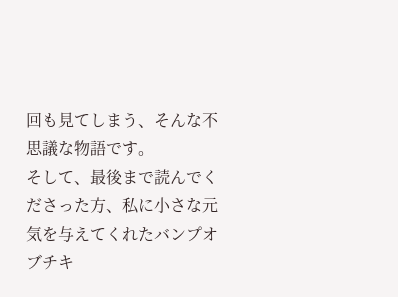回も見てしまう、そんな不思議な物語です。
そして、最後まで読んでくださった方、私に小さな元気を与えてくれたバンプオブチキ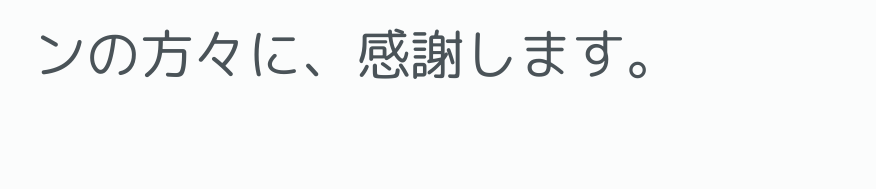ンの方々に、感謝します。